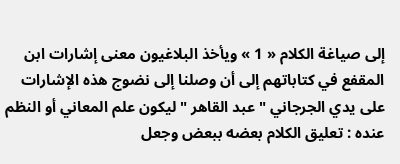إلى صياغة الكلام « 1 » ويأخذ البلاغيون معنى إشارات ابن المقفع في كتاباتهم إلى أن وصلنا إلى نضوج هذه الإشارات على يدي الجرجاني " عبد القاهر " ليكون علم المعاني أو النظم عنده : تعليق الكلام بعضه ببعض وجعل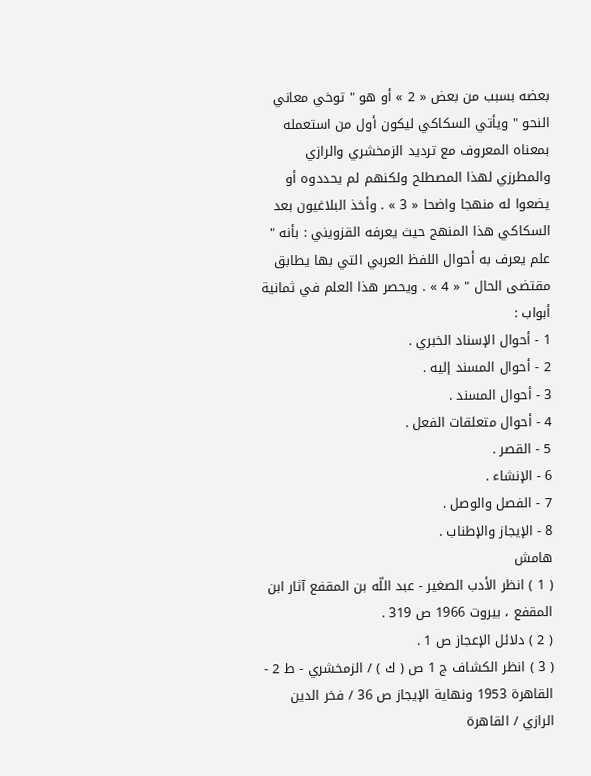بعضه بسبب من بعض « 2 » أو هو " توخي معاني النحو " ويأتي السكاكي ليكون أول من استعمله بمعناه المعروف مع ترديد الزمخشري والرازي والمطرزي لهذا المصطلح ولكنهم لم يحددوه أو يضعوا له منهجا واضحا « 3 » . وأخذ البلاغيون بعد السكاكي هذا المنهج حيث يعرفه القزويني : بأنه " علم يعرف به أحوال اللفظ العربي التي بها يطابق مقتضى الحال " « 4 » . ويحصر هذا العلم في ثمانية أبواب :
1 - أحوال الإسناد الخبري .
2 - أحوال المسند إليه .
3 - أحوال المسند .
4 - أحوال متعلقات الفعل .
5 - القصر .
6 - الإنشاء .
7 - الفصل والوصل .
8 - الإيجاز والإطناب .
هامش
( 1 ) انظر الأدب الصغير - عبد اللّه بن المقفع آثار ابن المقفع ، بيروت 1966 ص 319 .
( 2 ) دلائل الإعجاز ص 1 .
( 3 ) انظر الكشاف ج 1 ص ( ك ) / الزمخشري - ط 2 - القاهرة 1953 ونهاية الإيجاز ص 36 / فخر الدين الرازي / القاهرة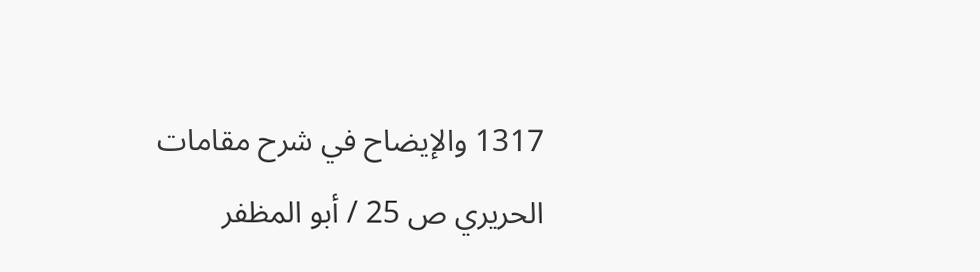1317 والإيضاح في شرح مقامات الحريري ص 25 / أبو المظفر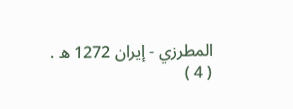المطرزي - إيران 1272 ه .
( 4 )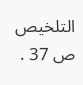التلخيص ص 37 .